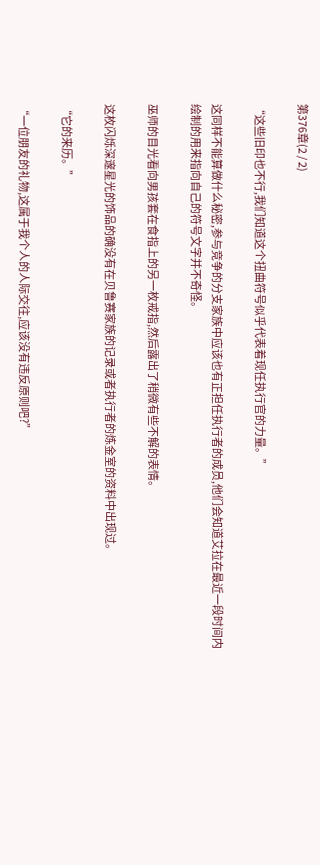第376章(2 / 2)

“这些旧印也不行,我们知道这个扭曲符号似乎代表着现任执行官的力量。”

这同样不能算做什么秘密,参与竞争的分支家族中应该也有正担任执行者的成员,他们会知道艾拉在最近一段时间内绘制的用来指向自己的符号文字并不奇怪。

巫师的目光看向男孩套在食指上的另一枚戒指,然后露出了稍微有些不解的表情。

这枚闪烁深邃星光的饰品的确没有在贝鲁赛家族的记录或者执行者的炼金室的资料中出现过。

“它的来历。”

“一位朋友的礼物,这属于我个人的人际交往,应该没有违反原则吧?”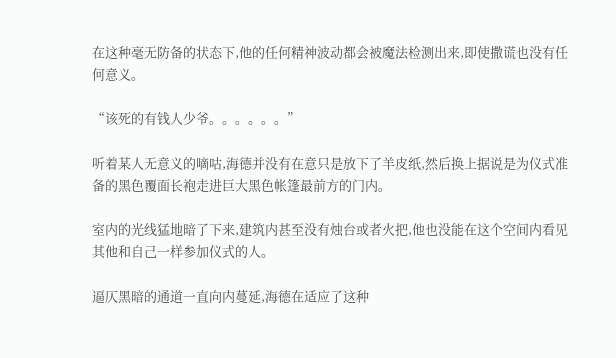在这种毫无防备的状态下,他的任何精神波动都会被魔法检测出来,即使撒谎也没有任何意义。

“该死的有钱人少爷。。。。。。”

听着某人无意义的嘀咕,海德并没有在意只是放下了羊皮纸,然后换上据说是为仪式准备的黑色覆面长袍走进巨大黑色帐篷最前方的门内。

室内的光线猛地暗了下来,建筑内甚至没有烛台或者火把,他也没能在这个空间内看见其他和自己一样参加仪式的人。

逼仄黑暗的通道一直向内蔓延,海德在适应了这种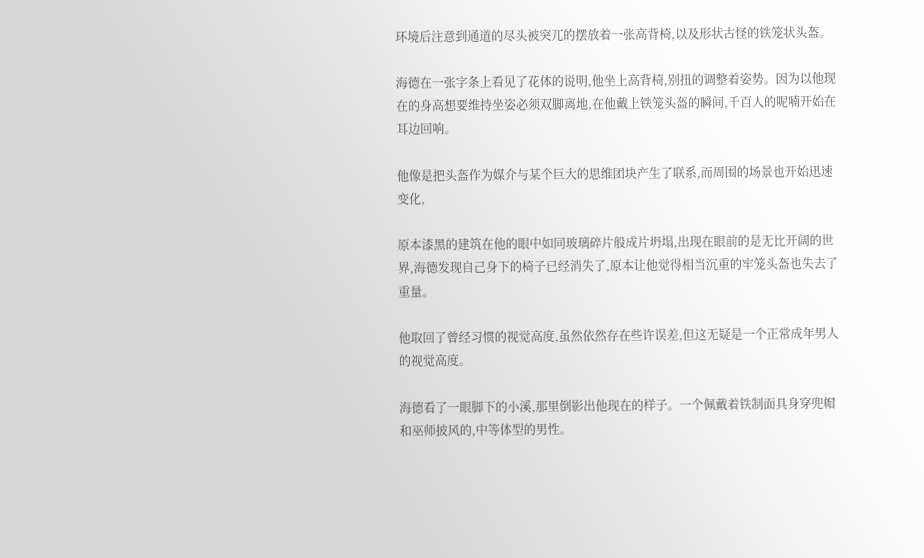环境后注意到通道的尽头被突兀的摆放着一张高背椅,以及形状古怪的铁笼状头盔。

海德在一张字条上看见了花体的说明,他坐上高背椅,别扭的调整着姿势。因为以他现在的身高想要维持坐姿必须双脚离地,在他戴上铁笼头盔的瞬间,千百人的呢喃开始在耳边回响。

他像是把头盔作为媒介与某个巨大的思维团块产生了联系,而周围的场景也开始迅速变化,

原本漆黑的建筑在他的眼中如同玻璃碎片般成片坍塌,出现在眼前的是无比开阔的世界,海德发现自己身下的椅子已经消失了,原本让他觉得相当沉重的牢笼头盔也失去了重量。

他取回了曾经习惯的视觉高度,虽然依然存在些许误差,但这无疑是一个正常成年男人的视觉高度。

海德看了一眼脚下的小溪,那里倒影出他现在的样子。一个佩戴着铁制面具身穿兜帽和巫师披风的,中等体型的男性。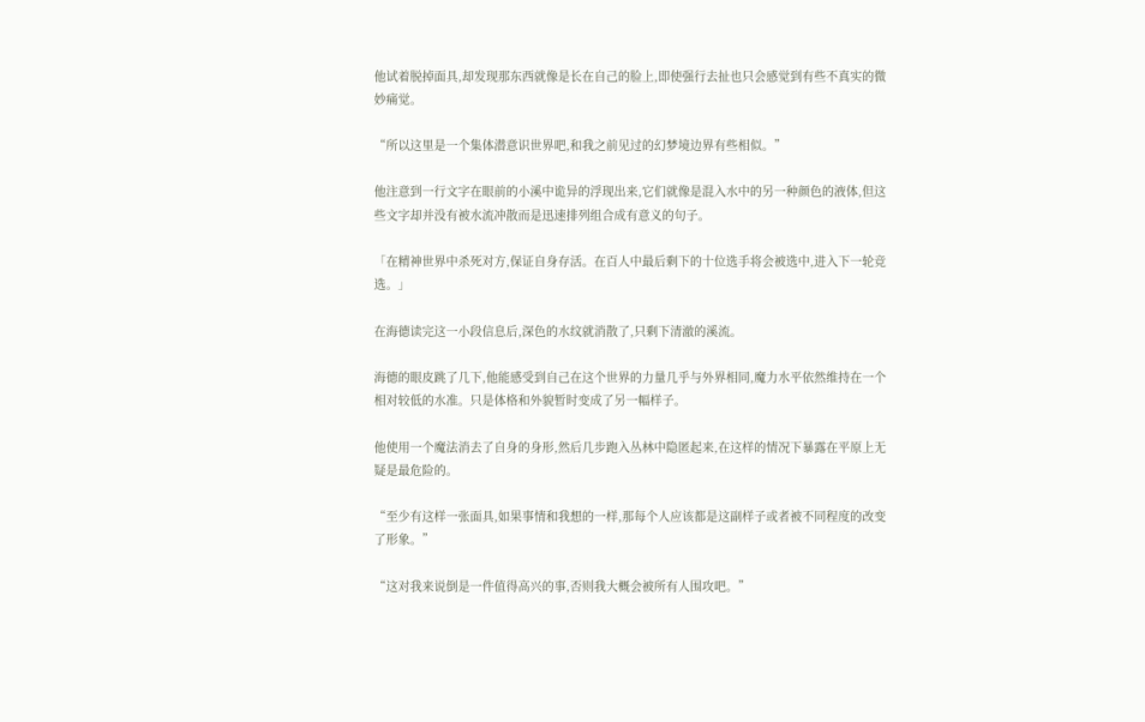他试着脱掉面具,却发现那东西就像是长在自己的脸上,即使强行去扯也只会感觉到有些不真实的微妙痛觉。

“所以这里是一个集体潜意识世界吧,和我之前见过的幻梦境边界有些相似。”

他注意到一行文字在眼前的小溪中诡异的浮现出来,它们就像是混入水中的另一种颜色的液体,但这些文字却并没有被水流冲散而是迅速排列组合成有意义的句子。

「在精神世界中杀死对方,保证自身存活。在百人中最后剩下的十位选手将会被选中,进入下一轮竞选。」

在海德读完这一小段信息后,深色的水纹就消散了,只剩下清澈的溪流。

海德的眼皮跳了几下,他能感受到自己在这个世界的力量几乎与外界相同,魔力水平依然维持在一个相对较低的水准。只是体格和外貌暂时变成了另一幅样子。

他使用一个魔法消去了自身的身形,然后几步跑入丛林中隐匿起来,在这样的情况下暴露在平原上无疑是最危险的。

“至少有这样一张面具,如果事情和我想的一样,那每个人应该都是这副样子或者被不同程度的改变了形象。”

“这对我来说倒是一件值得高兴的事,否则我大概会被所有人围攻吧。”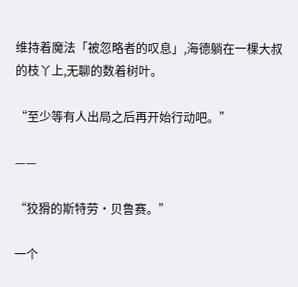维持着魔法「被忽略者的叹息」,海德躺在一棵大叔的枝丫上,无聊的数着树叶。

“至少等有人出局之后再开始行动吧。”

——

“狡猾的斯特劳·贝鲁赛。”

一个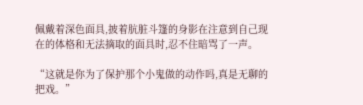佩戴着深色面具,披着肮脏斗篷的身影在注意到自己现在的体格和无法摘取的面具时,忍不住暗骂了一声。

“这就是你为了保护那个小鬼做的动作吗,真是无聊的把戏。”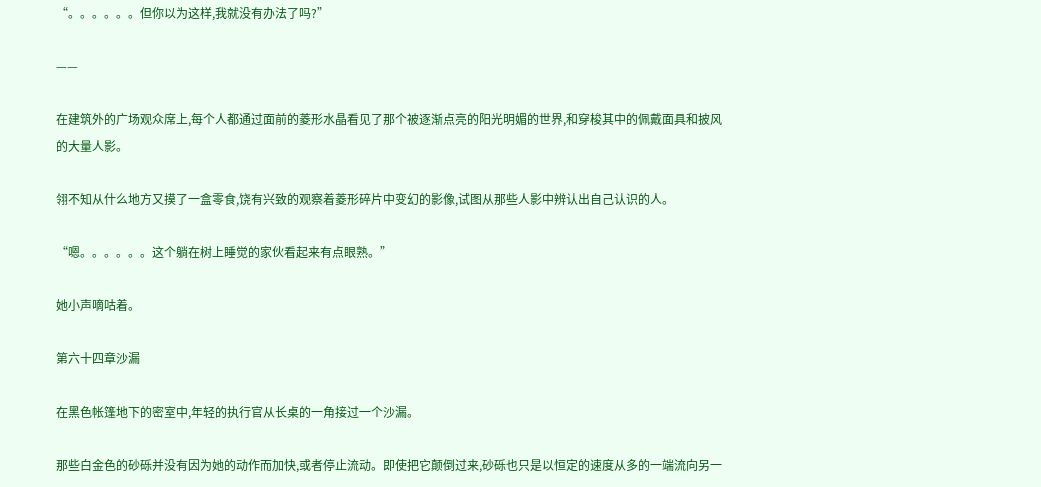“。。。。。。但你以为这样,我就没有办法了吗?”

——

在建筑外的广场观众席上,每个人都通过面前的菱形水晶看见了那个被逐渐点亮的阳光明媚的世界,和穿梭其中的佩戴面具和披风的大量人影。

翎不知从什么地方又摸了一盒零食,饶有兴致的观察着菱形碎片中变幻的影像,试图从那些人影中辨认出自己认识的人。

“嗯。。。。。。这个躺在树上睡觉的家伙看起来有点眼熟。”

她小声嘀咕着。

第六十四章沙漏

在黑色帐篷地下的密室中,年轻的执行官从长桌的一角接过一个沙漏。

那些白金色的砂砾并没有因为她的动作而加快,或者停止流动。即使把它颠倒过来,砂砾也只是以恒定的速度从多的一端流向另一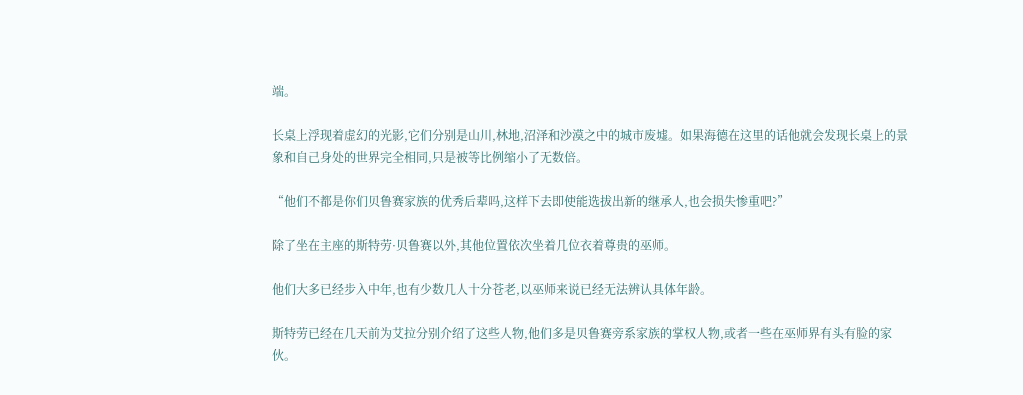端。

长桌上浮现着虚幻的光影,它们分别是山川,林地,沼泽和沙漠之中的城市废墟。如果海德在这里的话他就会发现长桌上的景象和自己身处的世界完全相同,只是被等比例缩小了无数倍。

“他们不都是你们贝鲁赛家族的优秀后辈吗,这样下去即使能选拔出新的继承人,也会损失惨重吧?”

除了坐在主座的斯特劳·贝鲁赛以外,其他位置依次坐着几位衣着尊贵的巫师。

他们大多已经步入中年,也有少数几人十分苍老,以巫师来说已经无法辨认具体年龄。

斯特劳已经在几天前为艾拉分别介绍了这些人物,他们多是贝鲁赛旁系家族的掌权人物,或者一些在巫师界有头有脸的家伙。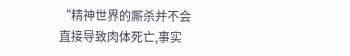“精神世界的厮杀并不会直接导致肉体死亡,事实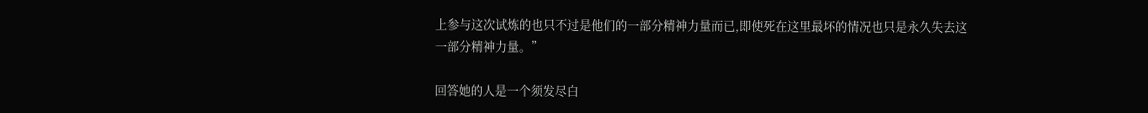上参与这次试炼的也只不过是他们的一部分精神力量而已,即使死在这里最坏的情况也只是永久失去这一部分精神力量。”

回答她的人是一个须发尽白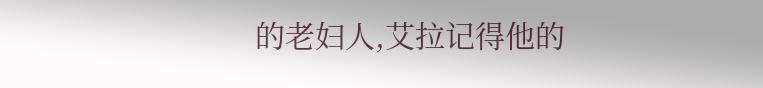的老妇人,艾拉记得他的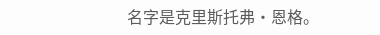名字是克里斯托弗·恩格。